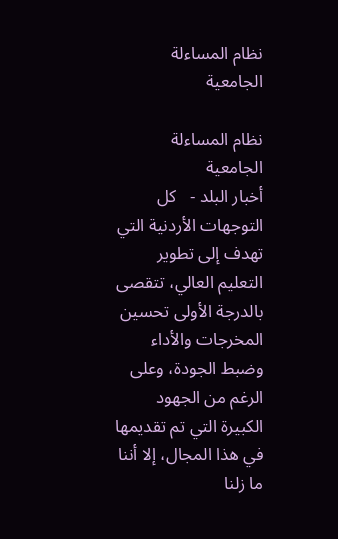نظام المساءلة الجامعية

نظام المساءلة الجامعية
أخبار البلد -   كل التوجهات الأردنية التي تهدف إلى تطوير التعليم العالي، تتقصى بالدرجة الأولى تحسين المخرجات والأداء وضبط الجودة، وعلى الرغم من الجهود الكبيرة التي تم تقديمها في هذا المجال، إلا أننا ما زلنا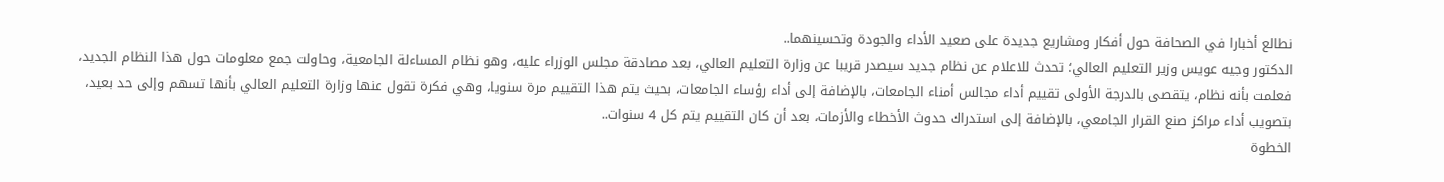نطالع أخبارا في الصحافة حول أفكار ومشاريع جديدة على صعيد الأداء والجودة وتحسينهما..
الدكتور وجيه عويس وزير التعليم العالي؛ تحدث للاعلام عن نظام جديد سيصدر قريبا عن وزارة التعليم العالي، بعد مصادقة مجلس الوزراء عليه، وهو نظام المساءلة الجامعية، وحاولت جمع معلومات حول هذا النظام الجديد، فعلمت بأنه نظام، يتقصى بالدرجة الأولى تقييم أداء مجالس أمناء الجامعات، بالإضافة إلى أداء رؤساء الجامعات، بحيث يتم هذا التقييم مرة سنويا، وهي فكرة تقول عنها وزارة التعليم العالي بأنها تسهم وإلى حد بعيد، بتصويب أداء مراكز صنع القرار الجامعي، بالإضافة إلى استدراك حدوث الأخطاء والأزمات، بعد أن كان التقييم يتم كل 4 سنوات..
الخطوة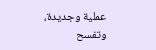عملية وجديدة، وتفسح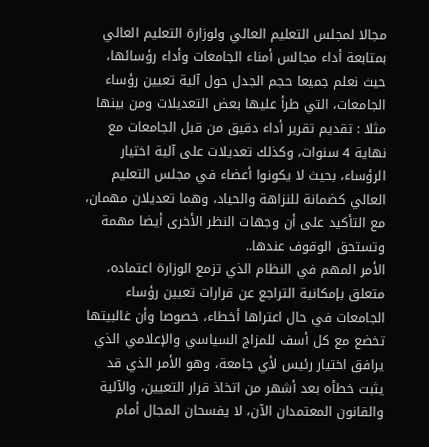مجالا لمجلس التعليم العالي ولوزارة التعليم العالي بمتابعة أداء مجالس أمناء الجامعات وأداء رؤسائها، حيث نعلم جميعا حجم الجدل حول آلية تعيين رؤساء الجامعات، التي طرأ عليها بعض التعديلات ومن بينها مثلا : تقديم تقرير أداء دقيق من قبل الجامعات مع نهاية 4 سنوات، وكذلك تعديلات على آلية اختيار الرؤساء، بحيث لا يكونوا أعضاء في مجلس التعليم العالي كضمانة للنزاهة والحياد، وهما تعديلان مهمان، مع التأكيد على أن وجهات النظر الأخرى أيضا مهمة وتستحق الوقوف عندها..
الأمر المهم في النظام الذي تزمع الوزارة اعتماده، متعلق بإمكانية التراجع عن قرارات تعيين رؤساء الجامعات في حال اعتراها أخطاء، خصوصا وأن غالبيتها تخضع مع كل أسف للمزاج السياسي والإعلامي الذي يرافق اختيار رئيس لأي جامعة، وهو الأمر الذي قد يثبت خطأه بعد أشهر من اتخاذ قرار التعيين، والآلية والقانون المعتمدان الآن، لا يفسحان المجال أمام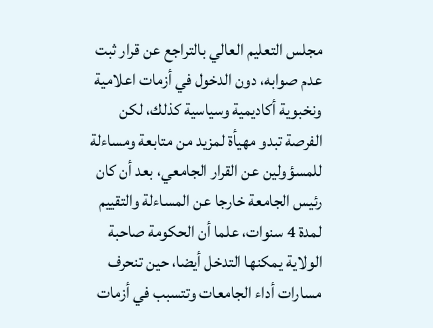مجلس التعليم العالي بالتراجع عن قرار ثبت عدم صوابه، دون الدخول في أزمات اعلامية ونخبوية أكاديمية وسياسية كذلك، لكن الفرصة تبدو مهيأة لمزيد من متابعة ومساءلة للمسؤولين عن القرار الجامعي، بعد أن كان رئيس الجامعة خارجا عن المساءلة والتقييم لمدة 4 سنوات، علما أن الحكومة صاحبة الولاية يمكنها التدخل أيضا، حين تنحرف مسارات أداء الجامعات وتتسبب في أزمات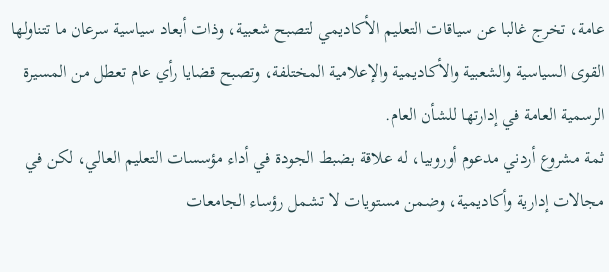عامة، تخرج غالبا عن سياقات التعليم الأكاديمي لتصبح شعبية، وذات أبعاد سياسية سرعان ما تتناولها القوى السياسية والشعبية والأكاديمية والإعلامية المختلفة، وتصبح قضايا رأي عام تعطل من المسيرة الرسمية العامة في إدارتها للشأن العام.
ثمة مشروع أردني مدعوم أوروبيا، له علاقة بضبط الجودة في أداء مؤسسات التعليم العالي، لكن في مجالات إدارية وأكاديمية، وضمن مستويات لا تشمل رؤساء الجامعات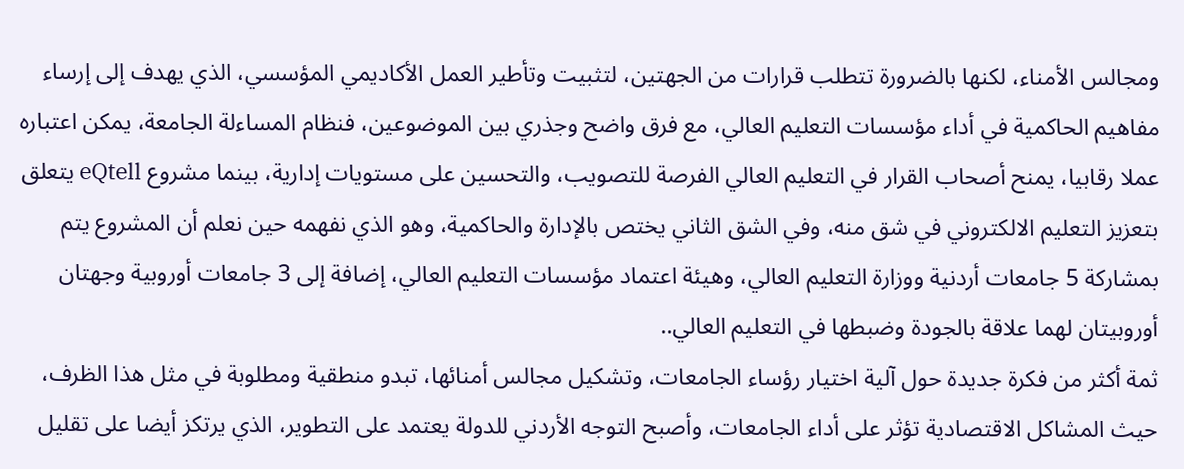ومجالس الأمناء، لكنها بالضرورة تتطلب قرارات من الجهتين، لتثبيت وتأطير العمل الأكاديمي المؤسسي، الذي يهدف إلى إرساء مفاهيم الحاكمية في أداء مؤسسات التعليم العالي، مع فرق واضح وجذري بين الموضوعين، فنظام المساءلة الجامعة، يمكن اعتباره عملا رقابيا، يمنح أصحاب القرار في التعليم العالي الفرصة للتصويب، والتحسين على مستويات إدارية، بينما مشروع eQtell يتعلق بتعزيز التعليم الالكتروني في شق منه، وفي الشق الثاني يختص بالإدارة والحاكمية، وهو الذي نفهمه حين نعلم أن المشروع يتم بمشاركة 5 جامعات أردنية ووزارة التعليم العالي، وهيئة اعتماد مؤسسات التعليم العالي، إضافة إلى 3 جامعات أوروبية وجهتان أوروبيتان لهما علاقة بالجودة وضبطها في التعليم العالي..
ثمة أكثر من فكرة جديدة حول آلية اختيار رؤساء الجامعات، وتشكيل مجالس أمنائها، تبدو منطقية ومطلوبة في مثل هذا الظرف، حيث المشاكل الاقتصادية تؤثر على أداء الجامعات، وأصبح التوجه الأردني للدولة يعتمد على التطوير، الذي يرتكز أيضا على تقليل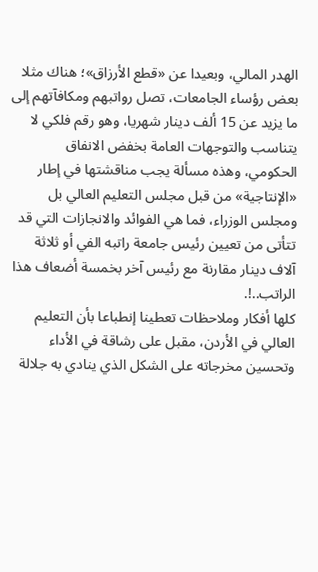الهدر المالي، وبعيدا عن «قطع الأرزاق»؛ هناك مثلا بعض رؤساء الجامعات، تصل رواتبهم ومكافآتهم إلى ما يزيد عن 15 ألف دينار شهريا، وهو رقم فلكي لا يتناسب والتوجهات العامة بخفض الانفاق الحكومي، وهذه مسألة يجب مناقشتها في إطار «الإنتاجية» من قبل مجلس التعليم العالي بل ومجلس الوزراء، فما هي الفوائد والانجازات التي قد تتأتى من تعيين رئيس جامعة راتبه الفي أو ثلاثة آلاف دينار مقارنة مع رئيس آخر بخمسة أضعاف هذا الراتب..!.
كلها أفكار وملاحظات تعطينا إنطباعا بأن التعليم العالي في الأردن، مقبل على رشاقة في الأداء وتحسين مخرجاته على الشكل الذي ينادي به جلالة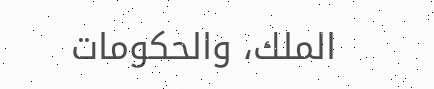الملك، والحكومات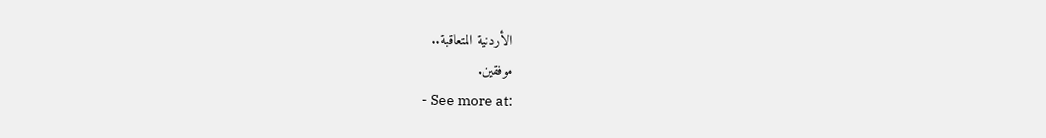الأردنية المتعاقبة..
موفقين.
- See more at: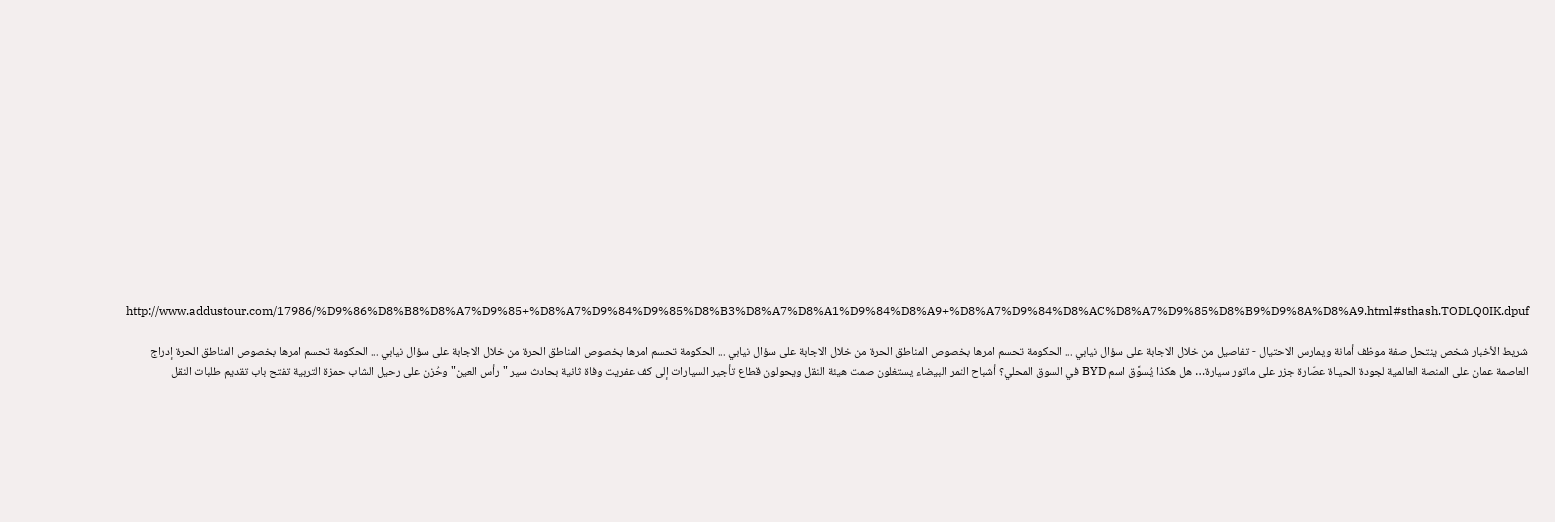http://www.addustour.com/17986/%D9%86%D8%B8%D8%A7%D9%85+%D8%A7%D9%84%D9%85%D8%B3%D8%A7%D8%A1%D9%84%D8%A9+%D8%A7%D9%84%D8%AC%D8%A7%D9%85%D8%B9%D9%8A%D8%A9.html#sthash.TODLQ0IK.dpuf

شريط الأخبار شخص ينتحل صفة موظف أمانة ويمارس الاحتيال - تفاصيل من خلال الاجابة على سؤال نيابي ... الحكومة تحسم امرها بخصوص المناطق الحرة من خلال الاجابة على سؤال نيابي ... الحكومة تحسم امرها بخصوص المناطق الحرة من خلال الاجابة على سؤال نيابي ... الحكومة تحسم امرها بخصوص المناطق الحرة إدراج العاصمة عمان على المنصة العالمية لجودة الحيـاة عصّارة جزر على ماتور سيارة… هل هكذا يُسوَّق اسم BYD في السوق المحلي؟ أشباح النمر البيضاء يستغلون صمت هيئة النقل ويحولون قطاع تأجير السيارات إلى كف عفريت وفاة ثانية بحادث سير "رأس العين" وحُزن على رحيل الشاب حمزة التربية تفتح باب تقديم طلبات النقل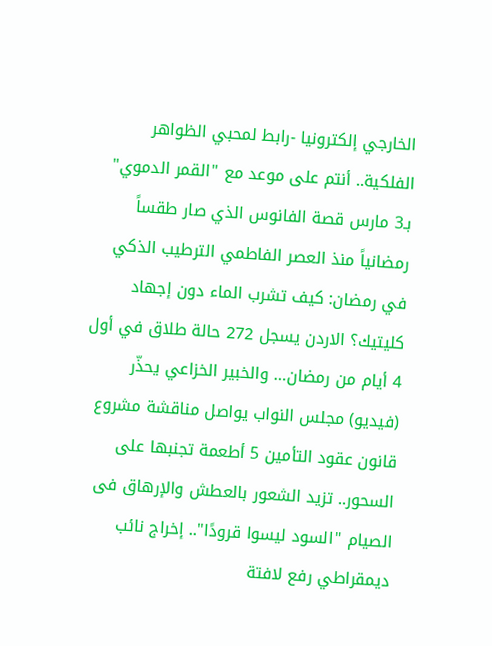الخارجي إلكترونيا -رابط لمحبي الظواهر الفلكية.. أنتم على موعد مع "القمر الدموي" بـ3 مارس قصة الفانوس الذي صار طقساً رمضانياً منذ العصر الفاطمي الترطيب الذكي في رمضان: كيف تشرب الماء دون إجهاد كليتيك؟ الاردن يسجل 272 حالة طلاق في أول 4 أيام من رمضان… والخبير الخزاعي يحذّر (فيديو) مجلس النواب يواصل مناقشة مشروع قانون عقود التأمين 5 أطعمة تجنبها على السحور.. تزيد الشعور بالعطش والإرهاق فى الصيام "السود ليسوا قرودًا".. إخراج نائب ديمقراطي رفع لافتة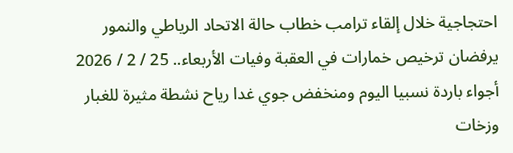احتجاجية خلال إلقاء ترامب خطاب حالة الاتحاد الرياطي والنمور يرفضان ترخيص خمارات في العقبة وفيات الأربعاء.. 25 / 2 / 2026 أجواء باردة نسبيا اليوم ومنخفض جوي غدا رياح نشطة مثيرة للغبار وزخات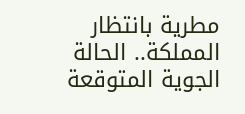مطرية بانتظار المملكة.. الحالة الجوية المتوقعة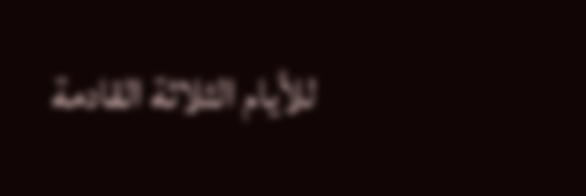للأيام الثلاثة القادمة